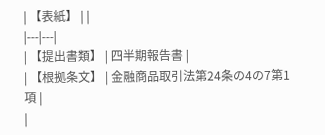| 【表紙】 | |
|---|---|
| 【提出書類】 | 四半期報告書 |
| 【根拠条文】 | 金融商品取引法第24条の4の7第1項 |
|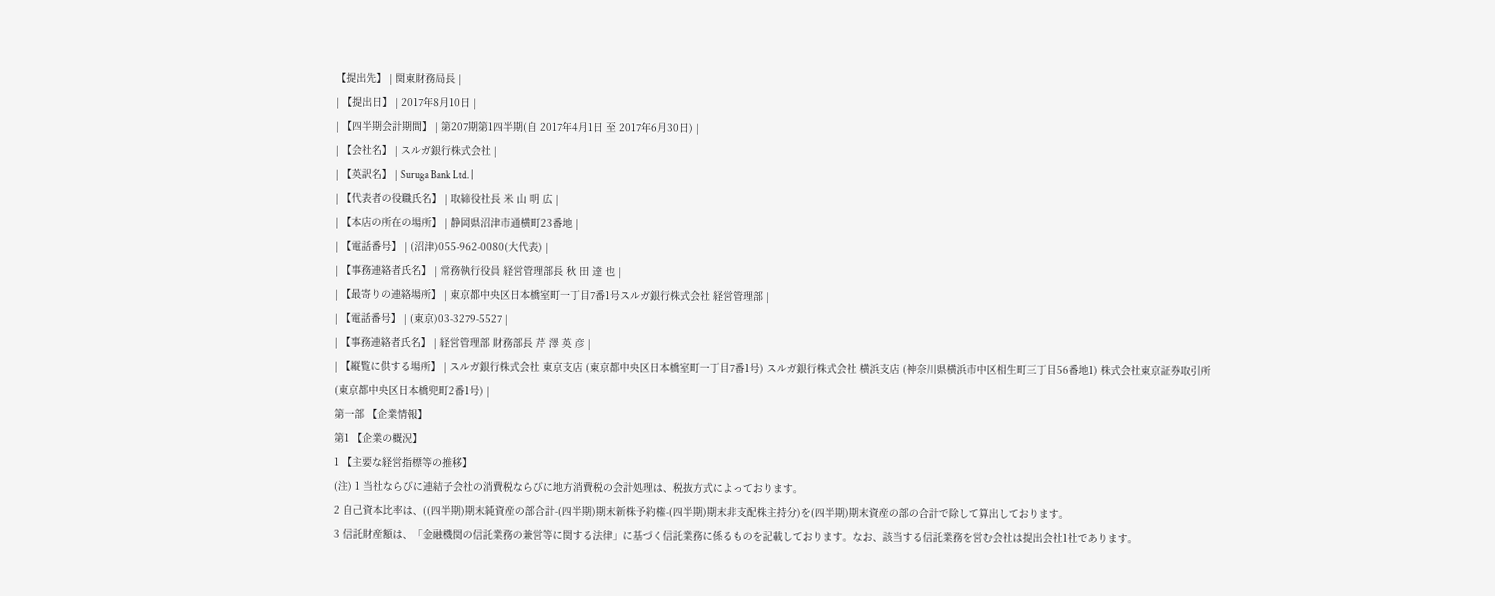【提出先】 | 関東財務局長 |
| 【提出日】 | 2017年8月10日 |
| 【四半期会計期間】 | 第207期第1四半期(自 2017年4月1日 至 2017年6月30日) |
| 【会社名】 | スルガ銀行株式会社 |
| 【英訳名】 | Suruga Bank Ltd. |
| 【代表者の役職氏名】 | 取締役社長 米 山 明 広 |
| 【本店の所在の場所】 | 静岡県沼津市通横町23番地 |
| 【電話番号】 | (沼津)055-962-0080(大代表) |
| 【事務連絡者氏名】 | 常務執行役員 経営管理部長 秋 田 達 也 |
| 【最寄りの連絡場所】 | 東京都中央区日本橋室町一丁目7番1号スルガ銀行株式会社 経営管理部 |
| 【電話番号】 | (東京)03-3279-5527 |
| 【事務連絡者氏名】 | 経営管理部 財務部長 芹 澤 英 彦 |
| 【縦覧に供する場所】 | スルガ銀行株式会社 東京支店 (東京都中央区日本橋室町一丁目7番1号) スルガ銀行株式会社 横浜支店 (神奈川県横浜市中区相生町三丁目56番地1) 株式会社東京証券取引所 (東京都中央区日本橋兜町2番1号) |
第一部 【企業情報】
第1 【企業の概況】
1 【主要な経営指標等の推移】
(注) 1 当社ならびに連結子会社の消費税ならびに地方消費税の会計処理は、税抜方式によっております。
2 自己資本比率は、((四半期)期末純資産の部合計-(四半期)期末新株予約権-(四半期)期末非支配株主持分)を(四半期)期末資産の部の合計で除して算出しております。
3 信託財産額は、「金融機関の信託業務の兼営等に関する法律」に基づく信託業務に係るものを記載しております。なお、該当する信託業務を営む会社は提出会社1社であります。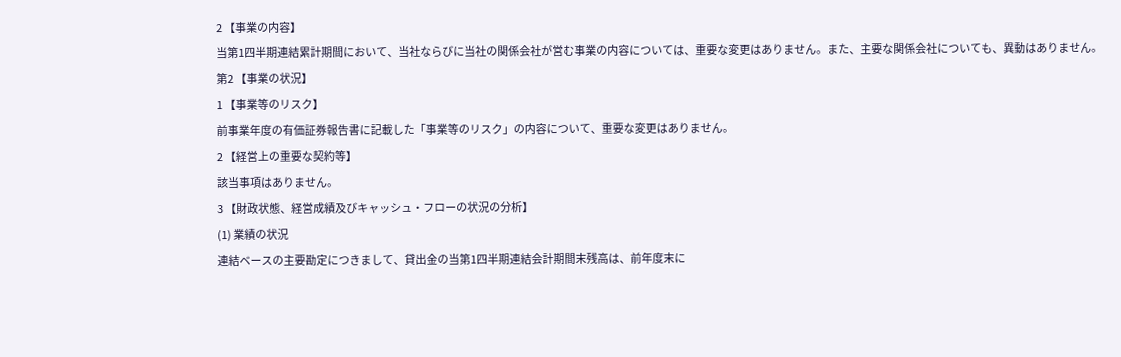2 【事業の内容】
当第1四半期連結累計期間において、当社ならびに当社の関係会社が営む事業の内容については、重要な変更はありません。また、主要な関係会社についても、異動はありません。
第2 【事業の状況】
1 【事業等のリスク】
前事業年度の有価証券報告書に記載した「事業等のリスク」の内容について、重要な変更はありません。
2 【経営上の重要な契約等】
該当事項はありません。
3 【財政状態、経営成績及びキャッシュ・フローの状況の分析】
(1) 業績の状況
連結ベースの主要勘定につきまして、貸出金の当第1四半期連結会計期間末残高は、前年度末に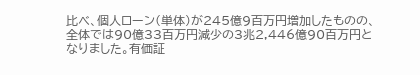比べ、個人ローン(単体)が245億9百万円増加したものの、全体では90億33百万円減少の3兆2,446億90百万円となりました。有価証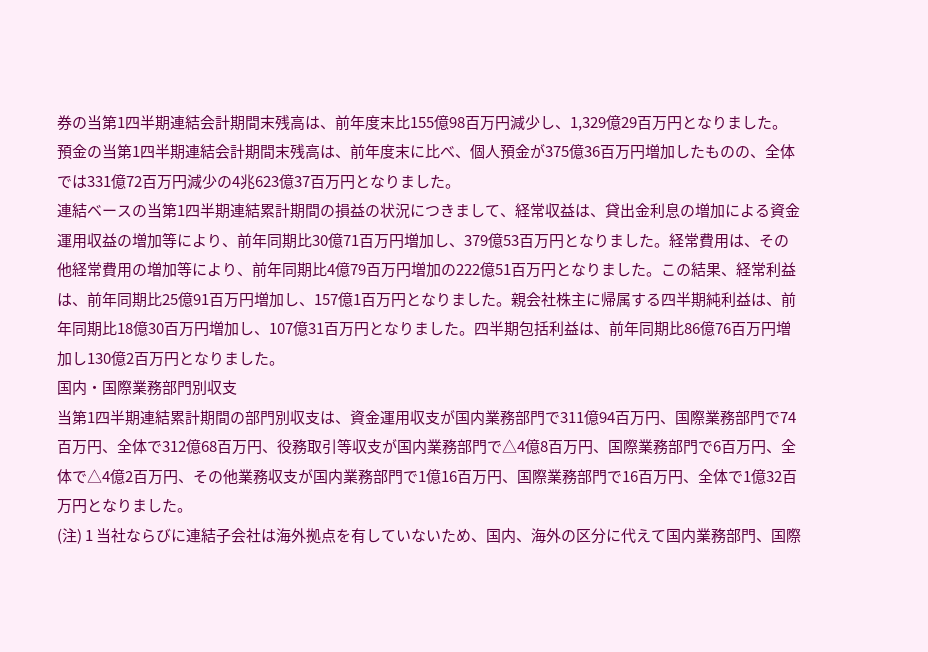券の当第1四半期連結会計期間末残高は、前年度末比155億98百万円減少し、1,329億29百万円となりました。預金の当第1四半期連結会計期間末残高は、前年度末に比べ、個人預金が375億36百万円増加したものの、全体では331億72百万円減少の4兆623億37百万円となりました。
連結ベースの当第1四半期連結累計期間の損益の状況につきまして、経常収益は、貸出金利息の増加による資金運用収益の増加等により、前年同期比30億71百万円増加し、379億53百万円となりました。経常費用は、その他経常費用の増加等により、前年同期比4億79百万円増加の222億51百万円となりました。この結果、経常利益は、前年同期比25億91百万円増加し、157億1百万円となりました。親会社株主に帰属する四半期純利益は、前年同期比18億30百万円増加し、107億31百万円となりました。四半期包括利益は、前年同期比86億76百万円増加し130億2百万円となりました。
国内・国際業務部門別収支
当第1四半期連結累計期間の部門別収支は、資金運用収支が国内業務部門で311億94百万円、国際業務部門で74百万円、全体で312億68百万円、役務取引等収支が国内業務部門で△4億8百万円、国際業務部門で6百万円、全体で△4億2百万円、その他業務収支が国内業務部門で1億16百万円、国際業務部門で16百万円、全体で1億32百万円となりました。
(注) 1 当社ならびに連結子会社は海外拠点を有していないため、国内、海外の区分に代えて国内業務部門、国際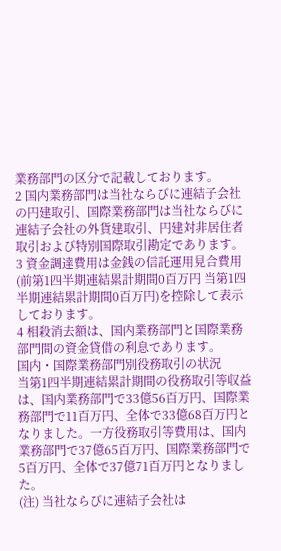業務部門の区分で記載しております。
2 国内業務部門は当社ならびに連結子会社の円建取引、国際業務部門は当社ならびに連結子会社の外貨建取引、円建対非居住者取引および特別国際取引勘定であります。
3 資金調達費用は金銭の信託運用見合費用(前第1四半期連結累計期間0百万円 当第1四半期連結累計期間0百万円)を控除して表示しております。
4 相殺消去額は、国内業務部門と国際業務部門間の資金貸借の利息であります。
国内・国際業務部門別役務取引の状況
当第1四半期連結累計期間の役務取引等収益は、国内業務部門で33億56百万円、国際業務部門で11百万円、全体で33億68百万円となりました。一方役務取引等費用は、国内業務部門で37億65百万円、国際業務部門で5百万円、全体で37億71百万円となりました。
(注) 当社ならびに連結子会社は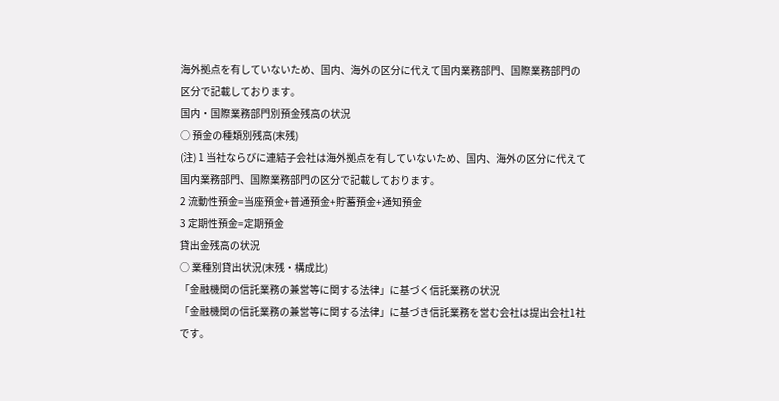海外拠点を有していないため、国内、海外の区分に代えて国内業務部門、国際業務部門の区分で記載しております。
国内・国際業務部門別預金残高の状況
○ 預金の種類別残高(末残)
(注) 1 当社ならびに連結子会社は海外拠点を有していないため、国内、海外の区分に代えて国内業務部門、国際業務部門の区分で記載しております。
2 流動性預金=当座預金+普通預金+貯蓄預金+通知預金
3 定期性預金=定期預金
貸出金残高の状況
○ 業種別貸出状況(末残・構成比)
「金融機関の信託業務の兼営等に関する法律」に基づく信託業務の状況
「金融機関の信託業務の兼営等に関する法律」に基づき信託業務を営む会社は提出会社1社です。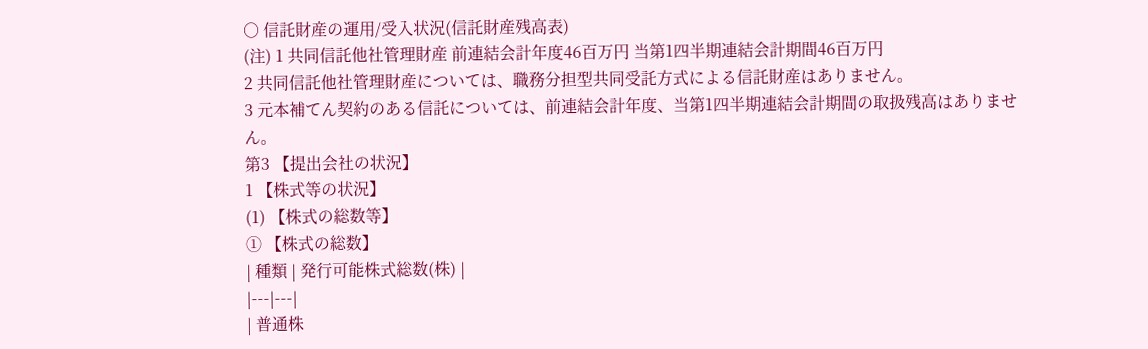○ 信託財産の運用/受入状況(信託財産残高表)
(注) 1 共同信託他社管理財産 前連結会計年度46百万円 当第1四半期連結会計期間46百万円
2 共同信託他社管理財産については、職務分担型共同受託方式による信託財産はありません。
3 元本補てん契約のある信託については、前連結会計年度、当第1四半期連結会計期間の取扱残高はありません。
第3 【提出会社の状況】
1 【株式等の状況】
(1) 【株式の総数等】
① 【株式の総数】
| 種類 | 発行可能株式総数(株) |
|---|---|
| 普通株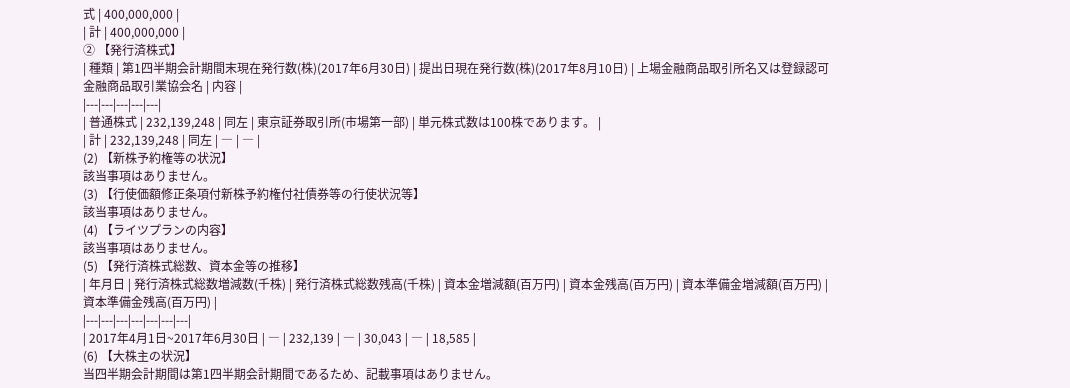式 | 400,000,000 |
| 計 | 400,000,000 |
② 【発行済株式】
| 種類 | 第1四半期会計期間末現在発行数(株)(2017年6月30日) | 提出日現在発行数(株)(2017年8月10日) | 上場金融商品取引所名又は登録認可金融商品取引業協会名 | 内容 |
|---|---|---|---|---|
| 普通株式 | 232,139,248 | 同左 | 東京証券取引所(市場第一部) | 単元株式数は100株であります。 |
| 計 | 232,139,248 | 同左 | ― | ― |
(2) 【新株予約権等の状況】
該当事項はありません。
(3) 【行使価額修正条項付新株予約権付社債券等の行使状況等】
該当事項はありません。
(4) 【ライツプランの内容】
該当事項はありません。
(5) 【発行済株式総数、資本金等の推移】
| 年月日 | 発行済株式総数増減数(千株) | 発行済株式総数残高(千株) | 資本金増減額(百万円) | 資本金残高(百万円) | 資本準備金増減額(百万円) | 資本準備金残高(百万円) |
|---|---|---|---|---|---|---|
| 2017年4月1日~2017年6月30日 | ― | 232,139 | ― | 30,043 | ― | 18,585 |
(6) 【大株主の状況】
当四半期会計期間は第1四半期会計期間であるため、記載事項はありません。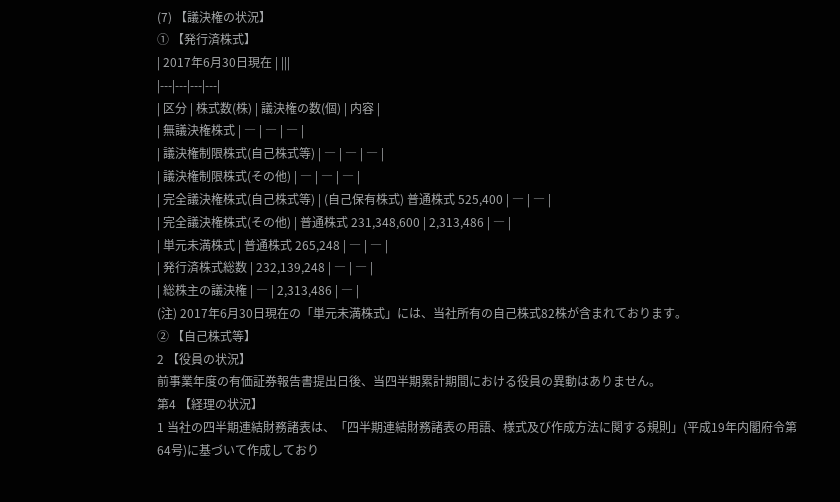(7) 【議決権の状況】
① 【発行済株式】
| 2017年6月30日現在 | |||
|---|---|---|---|
| 区分 | 株式数(株) | 議決権の数(個) | 内容 |
| 無議決権株式 | ― | ― | ― |
| 議決権制限株式(自己株式等) | ― | ― | ― |
| 議決権制限株式(その他) | ― | ― | ― |
| 完全議決権株式(自己株式等) | (自己保有株式) 普通株式 525,400 | ― | ― |
| 完全議決権株式(その他) | 普通株式 231,348,600 | 2,313,486 | ― |
| 単元未満株式 | 普通株式 265,248 | ― | ― |
| 発行済株式総数 | 232,139,248 | ― | ― |
| 総株主の議決権 | ― | 2,313,486 | ― |
(注) 2017年6月30日現在の「単元未満株式」には、当社所有の自己株式82株が含まれております。
② 【自己株式等】
2 【役員の状況】
前事業年度の有価証券報告書提出日後、当四半期累計期間における役員の異動はありません。
第4 【経理の状況】
1 当社の四半期連結財務諸表は、「四半期連結財務諸表の用語、様式及び作成方法に関する規則」(平成19年内閣府令第64号)に基づいて作成しており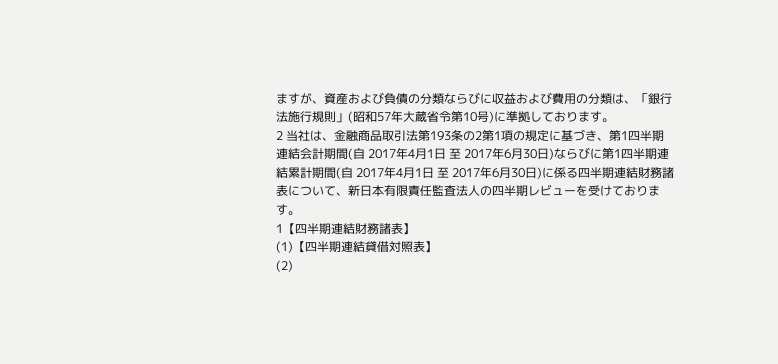ますが、資産および負債の分類ならびに収益および費用の分類は、「銀行法施行規則」(昭和57年大蔵省令第10号)に準拠しております。
2 当社は、金融商品取引法第193条の2第1項の規定に基づき、第1四半期連結会計期間(自 2017年4月1日 至 2017年6月30日)ならびに第1四半期連結累計期間(自 2017年4月1日 至 2017年6月30日)に係る四半期連結財務諸表について、新日本有限責任監査法人の四半期レビューを受けております。
1【四半期連結財務諸表】
(1)【四半期連結貸借対照表】
(2)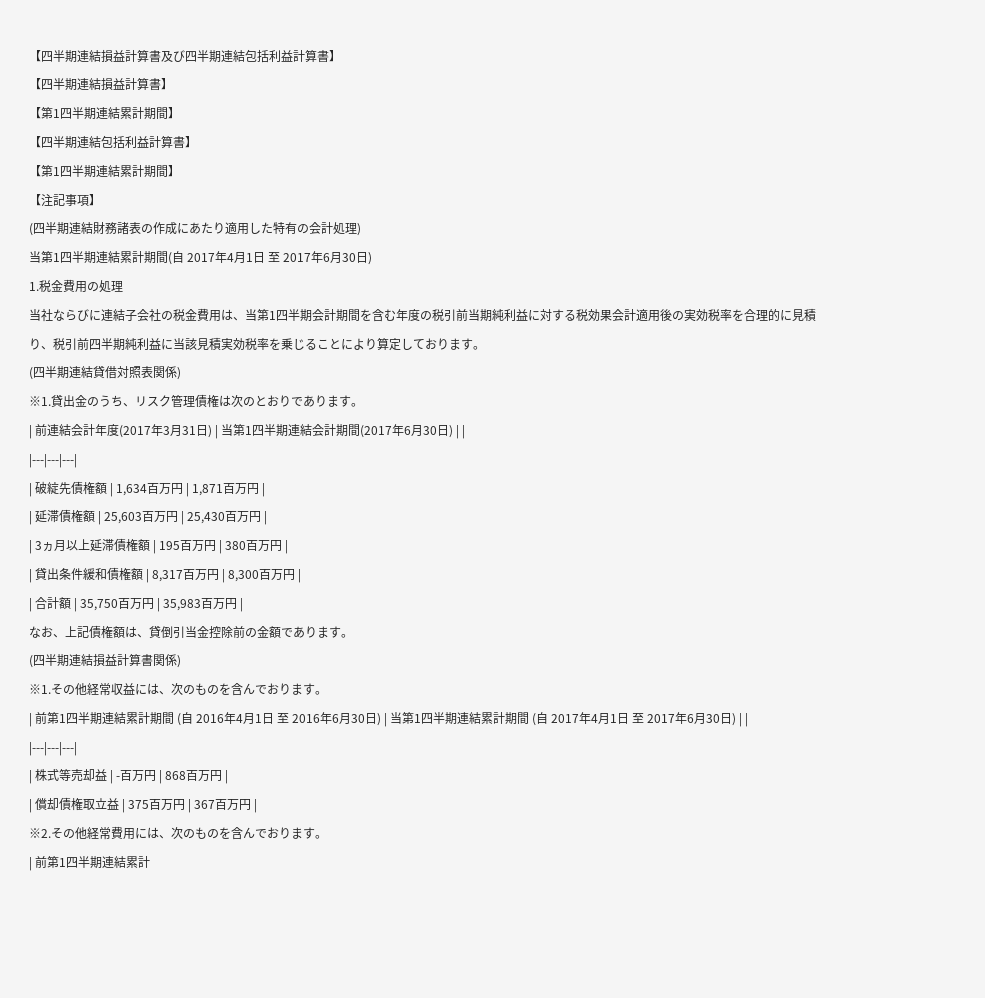【四半期連結損益計算書及び四半期連結包括利益計算書】
【四半期連結損益計算書】
【第1四半期連結累計期間】
【四半期連結包括利益計算書】
【第1四半期連結累計期間】
【注記事項】
(四半期連結財務諸表の作成にあたり適用した特有の会計処理)
当第1四半期連結累計期間(自 2017年4月1日 至 2017年6月30日)
1.税金費用の処理
当社ならびに連結子会社の税金費用は、当第1四半期会計期間を含む年度の税引前当期純利益に対する税効果会計適用後の実効税率を合理的に見積り、税引前四半期純利益に当該見積実効税率を乗じることにより算定しております。
(四半期連結貸借対照表関係)
※1.貸出金のうち、リスク管理債権は次のとおりであります。
| 前連結会計年度(2017年3月31日) | 当第1四半期連結会計期間(2017年6月30日) | |
|---|---|---|
| 破綻先債権額 | 1,634百万円 | 1,871百万円 |
| 延滞債権額 | 25,603百万円 | 25,430百万円 |
| 3ヵ月以上延滞債権額 | 195百万円 | 380百万円 |
| 貸出条件緩和債権額 | 8,317百万円 | 8,300百万円 |
| 合計額 | 35,750百万円 | 35,983百万円 |
なお、上記債権額は、貸倒引当金控除前の金額であります。
(四半期連結損益計算書関係)
※1.その他経常収益には、次のものを含んでおります。
| 前第1四半期連結累計期間 (自 2016年4月1日 至 2016年6月30日) | 当第1四半期連結累計期間 (自 2017年4月1日 至 2017年6月30日) | |
|---|---|---|
| 株式等売却益 | -百万円 | 868百万円 |
| 償却債権取立益 | 375百万円 | 367百万円 |
※2.その他経常費用には、次のものを含んでおります。
| 前第1四半期連結累計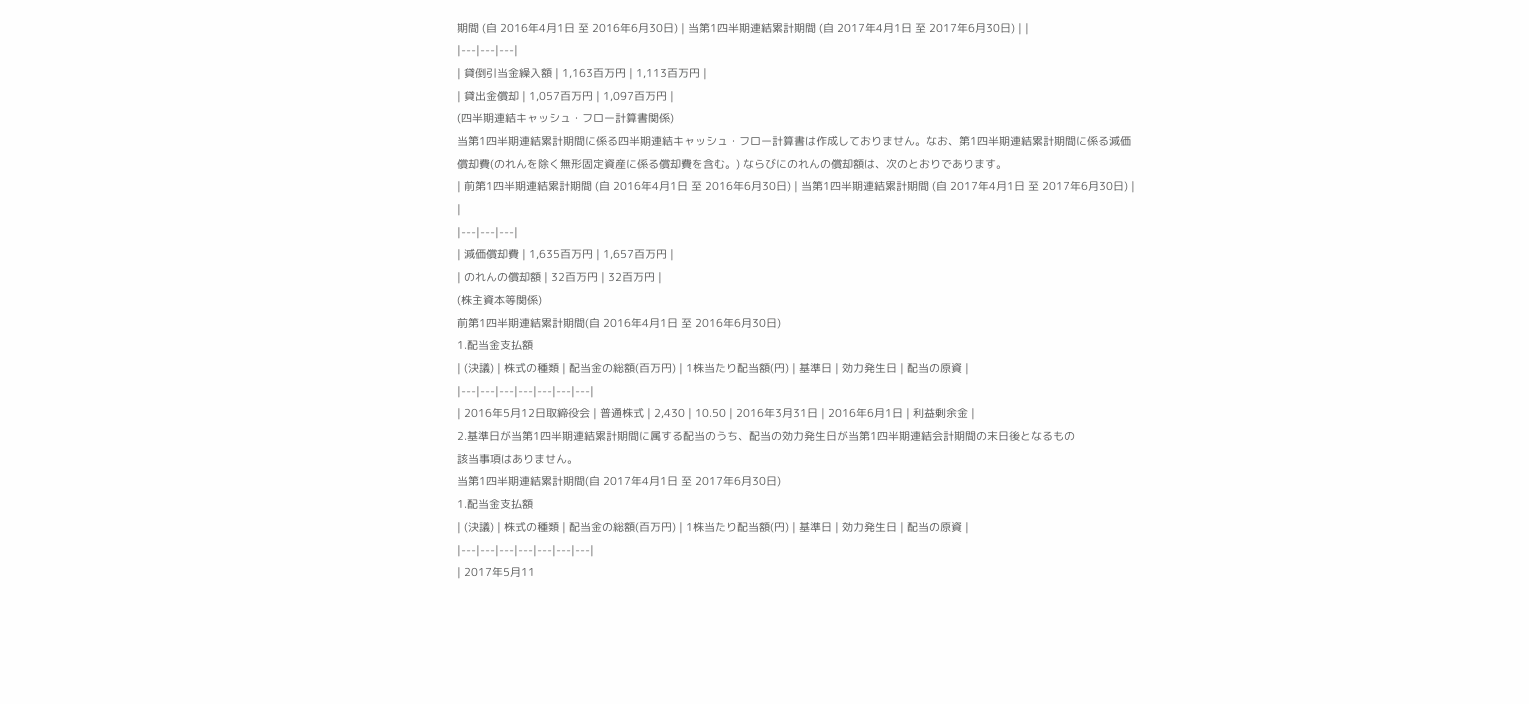期間 (自 2016年4月1日 至 2016年6月30日) | 当第1四半期連結累計期間 (自 2017年4月1日 至 2017年6月30日) | |
|---|---|---|
| 貸倒引当金繰入額 | 1,163百万円 | 1,113百万円 |
| 貸出金償却 | 1,057百万円 | 1,097百万円 |
(四半期連結キャッシュ・フロー計算書関係)
当第1四半期連結累計期間に係る四半期連結キャッシュ・フロー計算書は作成しておりません。なお、第1四半期連結累計期間に係る減価償却費(のれんを除く無形固定資産に係る償却費を含む。) ならびにのれんの償却額は、次のとおりであります。
| 前第1四半期連結累計期間 (自 2016年4月1日 至 2016年6月30日) | 当第1四半期連結累計期間 (自 2017年4月1日 至 2017年6月30日) | |
|---|---|---|
| 減価償却費 | 1,635百万円 | 1,657百万円 |
| のれんの償却額 | 32百万円 | 32百万円 |
(株主資本等関係)
前第1四半期連結累計期間(自 2016年4月1日 至 2016年6月30日)
1.配当金支払額
| (決議) | 株式の種類 | 配当金の総額(百万円) | 1株当たり配当額(円) | 基準日 | 効力発生日 | 配当の原資 |
|---|---|---|---|---|---|---|
| 2016年5月12日取締役会 | 普通株式 | 2,430 | 10.50 | 2016年3月31日 | 2016年6月1日 | 利益剰余金 |
2.基準日が当第1四半期連結累計期間に属する配当のうち、配当の効力発生日が当第1四半期連結会計期間の末日後となるもの
該当事項はありません。
当第1四半期連結累計期間(自 2017年4月1日 至 2017年6月30日)
1.配当金支払額
| (決議) | 株式の種類 | 配当金の総額(百万円) | 1株当たり配当額(円) | 基準日 | 効力発生日 | 配当の原資 |
|---|---|---|---|---|---|---|
| 2017年5月11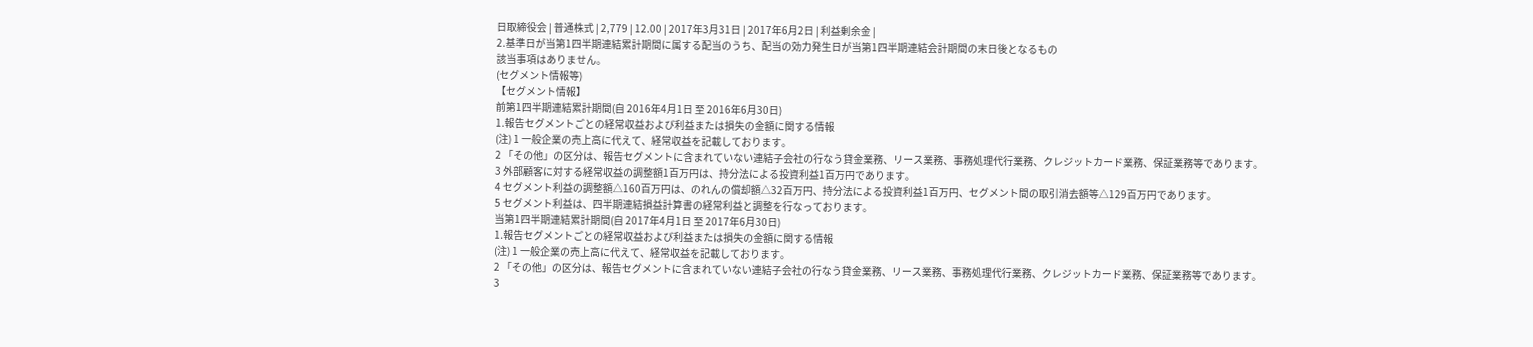日取締役会 | 普通株式 | 2,779 | 12.00 | 2017年3月31日 | 2017年6月2日 | 利益剰余金 |
2.基準日が当第1四半期連結累計期間に属する配当のうち、配当の効力発生日が当第1四半期連結会計期間の末日後となるもの
該当事項はありません。
(セグメント情報等)
【セグメント情報】
前第1四半期連結累計期間(自 2016年4月1日 至 2016年6月30日)
1.報告セグメントごとの経常収益および利益または損失の金額に関する情報
(注) 1 一般企業の売上高に代えて、経常収益を記載しております。
2 「その他」の区分は、報告セグメントに含まれていない連結子会社の行なう貸金業務、リース業務、事務処理代行業務、クレジットカード業務、保証業務等であります。
3 外部顧客に対する経常収益の調整額1百万円は、持分法による投資利益1百万円であります。
4 セグメント利益の調整額△160百万円は、のれんの償却額△32百万円、持分法による投資利益1百万円、セグメント間の取引消去額等△129百万円であります。
5 セグメント利益は、四半期連結損益計算書の経常利益と調整を行なっております。
当第1四半期連結累計期間(自 2017年4月1日 至 2017年6月30日)
1.報告セグメントごとの経常収益および利益または損失の金額に関する情報
(注) 1 一般企業の売上高に代えて、経常収益を記載しております。
2 「その他」の区分は、報告セグメントに含まれていない連結子会社の行なう貸金業務、リース業務、事務処理代行業務、クレジットカード業務、保証業務等であります。
3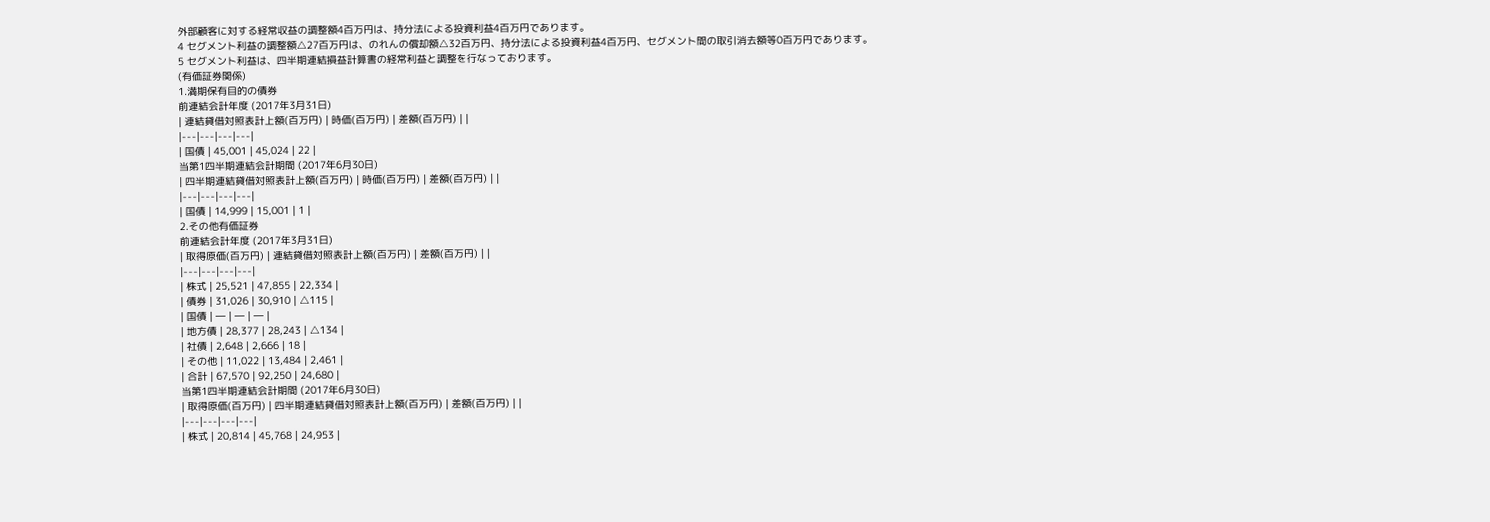外部顧客に対する経常収益の調整額4百万円は、持分法による投資利益4百万円であります。
4 セグメント利益の調整額△27百万円は、のれんの償却額△32百万円、持分法による投資利益4百万円、セグメント間の取引消去額等0百万円であります。
5 セグメント利益は、四半期連結損益計算書の経常利益と調整を行なっております。
(有価証券関係)
1.満期保有目的の債券
前連結会計年度 (2017年3月31日)
| 連結貸借対照表計上額(百万円) | 時価(百万円) | 差額(百万円) | |
|---|---|---|---|
| 国債 | 45,001 | 45,024 | 22 |
当第1四半期連結会計期間 (2017年6月30日)
| 四半期連結貸借対照表計上額(百万円) | 時価(百万円) | 差額(百万円) | |
|---|---|---|---|
| 国債 | 14,999 | 15,001 | 1 |
2.その他有価証券
前連結会計年度 (2017年3月31日)
| 取得原価(百万円) | 連結貸借対照表計上額(百万円) | 差額(百万円) | |
|---|---|---|---|
| 株式 | 25,521 | 47,855 | 22,334 |
| 債券 | 31,026 | 30,910 | △115 |
| 国債 | ― | ― | ― |
| 地方債 | 28,377 | 28,243 | △134 |
| 社債 | 2,648 | 2,666 | 18 |
| その他 | 11,022 | 13,484 | 2,461 |
| 合計 | 67,570 | 92,250 | 24,680 |
当第1四半期連結会計期間 (2017年6月30日)
| 取得原価(百万円) | 四半期連結貸借対照表計上額(百万円) | 差額(百万円) | |
|---|---|---|---|
| 株式 | 20,814 | 45,768 | 24,953 |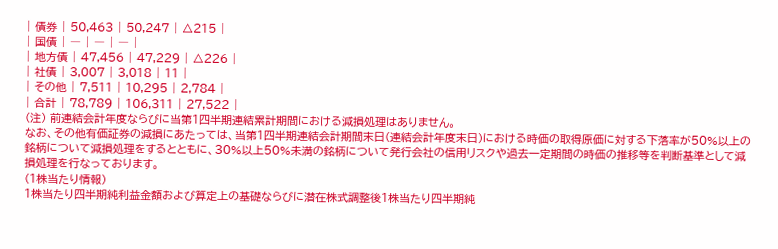| 債券 | 50,463 | 50,247 | △215 |
| 国債 | ― | ― | ― |
| 地方債 | 47,456 | 47,229 | △226 |
| 社債 | 3,007 | 3,018 | 11 |
| その他 | 7,511 | 10,295 | 2,784 |
| 合計 | 78,789 | 106,311 | 27,522 |
(注) 前連結会計年度ならびに当第1四半期連結累計期間における減損処理はありません。
なお、その他有価証券の減損にあたっては、当第1四半期連結会計期間末日(連結会計年度末日)における時価の取得原価に対する下落率が50%以上の銘柄について減損処理をするとともに、30%以上50%未満の銘柄について発行会社の信用リスクや過去一定期間の時価の推移等を判断基準として減損処理を行なっております。
(1株当たり情報)
1株当たり四半期純利益金額および算定上の基礎ならびに潜在株式調整後1株当たり四半期純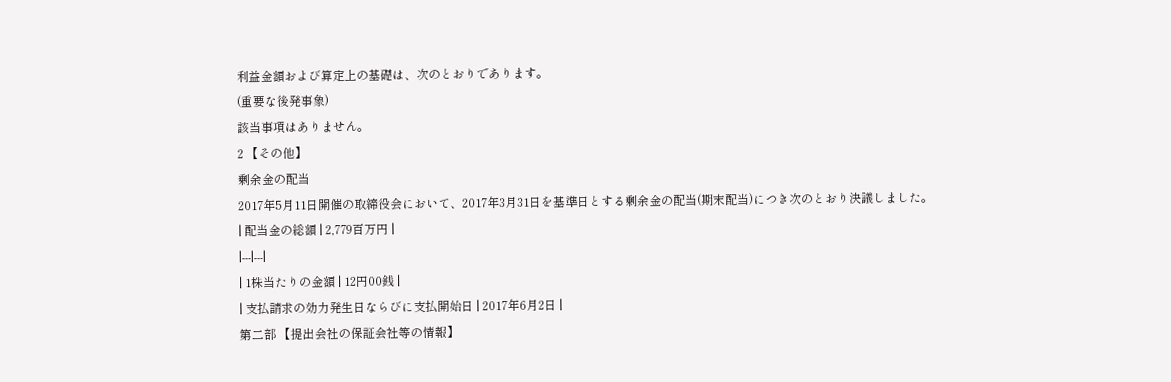利益金額および算定上の基礎は、次のとおりであります。
(重要な後発事象)
該当事項はありません。
2 【その他】
剰余金の配当
2017年5月11日開催の取締役会において、2017年3月31日を基準日とする剰余金の配当(期末配当)につき次のとおり決議しました。
| 配当金の総額 | 2,779百万円 |
|---|---|
| 1株当たりの金額 | 12円00銭 |
| 支払請求の効力発生日ならびに支払開始日 | 2017年6月2日 |
第二部 【提出会社の保証会社等の情報】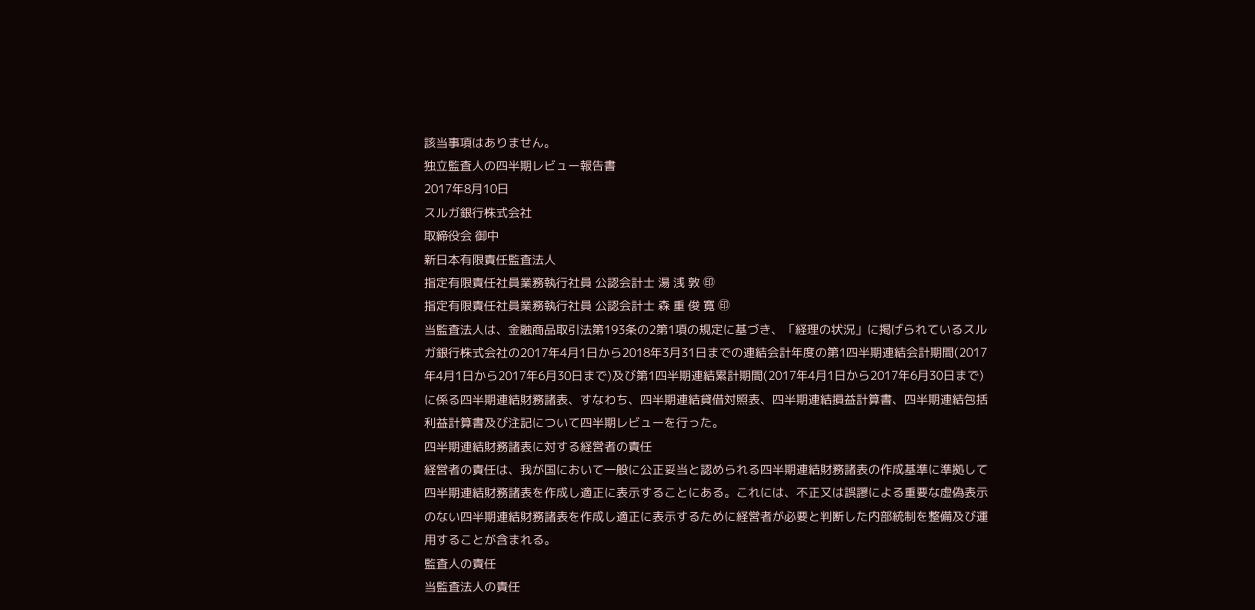該当事項はありません。
独立監査人の四半期レビュー報告書
2017年8月10日
スルガ銀行株式会社
取締役会 御中
新日本有限責任監査法人
指定有限責任社員業務執行社員 公認会計士 湯 浅 敦 ㊞
指定有限責任社員業務執行社員 公認会計士 森 重 俊 寛 ㊞
当監査法人は、金融商品取引法第193条の2第1項の規定に基づき、「経理の状況」に掲げられているスルガ銀行株式会社の2017年4月1日から2018年3月31日までの連結会計年度の第1四半期連結会計期間(2017年4月1日から2017年6月30日まで)及び第1四半期連結累計期間(2017年4月1日から2017年6月30日まで)に係る四半期連結財務諸表、すなわち、四半期連結貸借対照表、四半期連結損益計算書、四半期連結包括利益計算書及び注記について四半期レビューを行った。
四半期連結財務諸表に対する経営者の責任
経営者の責任は、我が国において一般に公正妥当と認められる四半期連結財務諸表の作成基準に準拠して四半期連結財務諸表を作成し適正に表示することにある。これには、不正又は誤謬による重要な虚偽表示のない四半期連結財務諸表を作成し適正に表示するために経営者が必要と判断した内部統制を整備及び運用することが含まれる。
監査人の責任
当監査法人の責任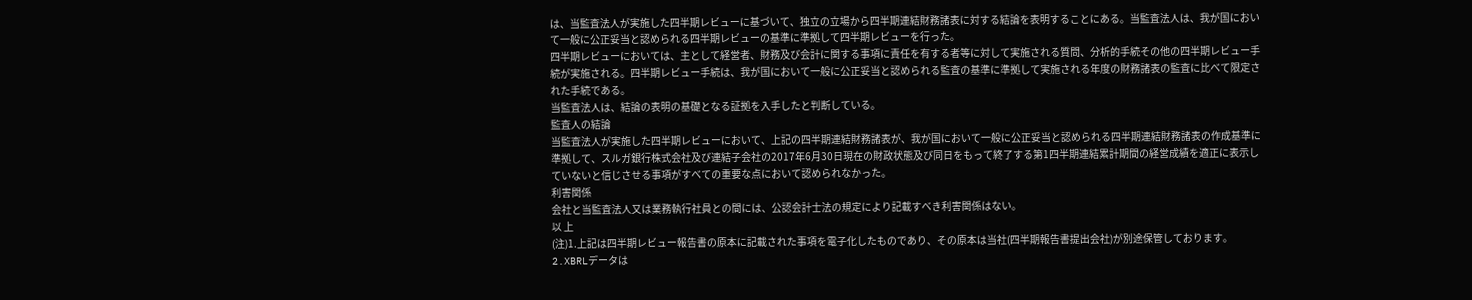は、当監査法人が実施した四半期レビューに基づいて、独立の立場から四半期連結財務諸表に対する結論を表明することにある。当監査法人は、我が国において一般に公正妥当と認められる四半期レビューの基準に準拠して四半期レビューを行った。
四半期レビューにおいては、主として経営者、財務及び会計に関する事項に責任を有する者等に対して実施される質問、分析的手続その他の四半期レビュー手続が実施される。四半期レビュー手続は、我が国において一般に公正妥当と認められる監査の基準に準拠して実施される年度の財務諸表の監査に比べて限定された手続である。
当監査法人は、結論の表明の基礎となる証拠を入手したと判断している。
監査人の結論
当監査法人が実施した四半期レビューにおいて、上記の四半期連結財務諸表が、我が国において一般に公正妥当と認められる四半期連結財務諸表の作成基準に準拠して、スルガ銀行株式会社及び連結子会社の2017年6月30日現在の財政状態及び同日をもって終了する第1四半期連結累計期間の経営成績を適正に表示していないと信じさせる事項がすべての重要な点において認められなかった。
利害関係
会社と当監査法人又は業務執行社員との間には、公認会計士法の規定により記載すべき利害関係はない。
以 上
(注)1.上記は四半期レビュー報告書の原本に記載された事項を電子化したものであり、その原本は当社(四半期報告書提出会社)が別途保管しております。 2.XBRLデータは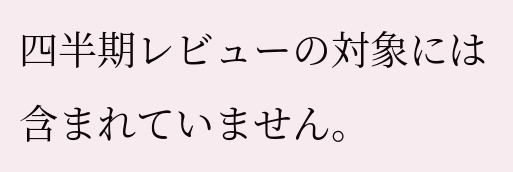四半期レビューの対象には含まれていません。